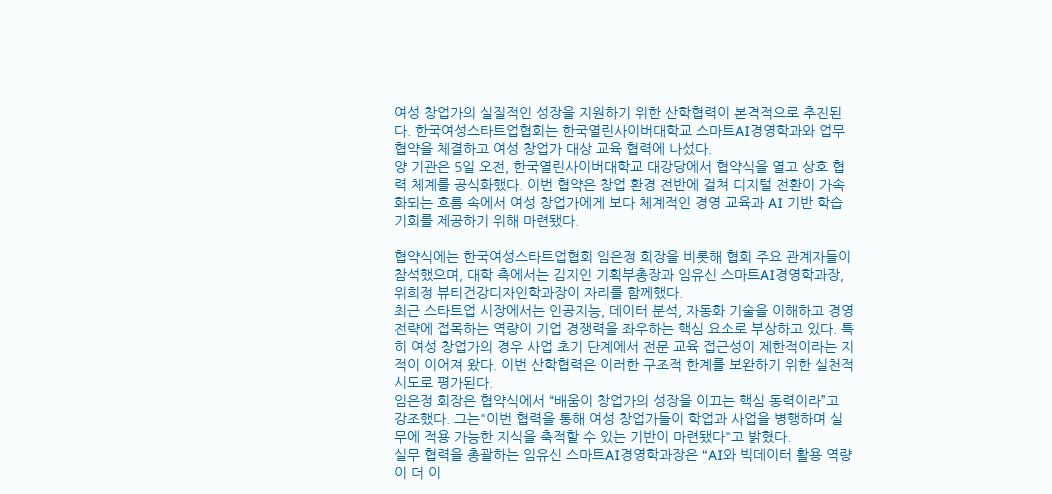여성 창업가의 실질적인 성장을 지원하기 위한 산학협력이 본격적으로 추진된다. 한국여성스타트업협회는 한국열린사이버대학교 스마트AI경영학과와 업무협약을 체결하고 여성 창업가 대상 교육 협력에 나섰다.
양 기관은 5일 오전, 한국열린사이버대학교 대강당에서 협약식을 열고 상호 협력 체계를 공식화했다. 이번 협약은 창업 환경 전반에 걸쳐 디지털 전환이 가속화되는 흐름 속에서 여성 창업가에게 보다 체계적인 경영 교육과 AI 기반 학습 기회를 제공하기 위해 마련됐다.

협약식에는 한국여성스타트업협회 임은정 회장을 비롯해 협회 주요 관계자들이 참석했으며, 대학 측에서는 김지인 기획부총장과 임유신 스마트AI경영학과장, 위희정 뷰티건강디자인학과장이 자리를 함께했다.
최근 스타트업 시장에서는 인공지능, 데이터 분석, 자동화 기술을 이해하고 경영 전략에 접목하는 역량이 기업 경쟁력을 좌우하는 핵심 요소로 부상하고 있다. 특히 여성 창업가의 경우 사업 초기 단계에서 전문 교육 접근성이 제한적이라는 지적이 이어져 왔다. 이번 산학협력은 이러한 구조적 한계를 보완하기 위한 실천적 시도로 평가된다.
임은정 회장은 협약식에서 “배움이 창업가의 성장을 이끄는 핵심 동력이라”고 강조했다. 그는"이번 협력을 통해 여성 창업가들이 학업과 사업을 병행하며 실무에 적용 가능한 지식을 축적할 수 있는 기반이 마련됐다"고 밝혔다.
실무 협력을 총괄하는 임유신 스마트AI경영학과장은 “AI와 빅데이터 활용 역량이 더 이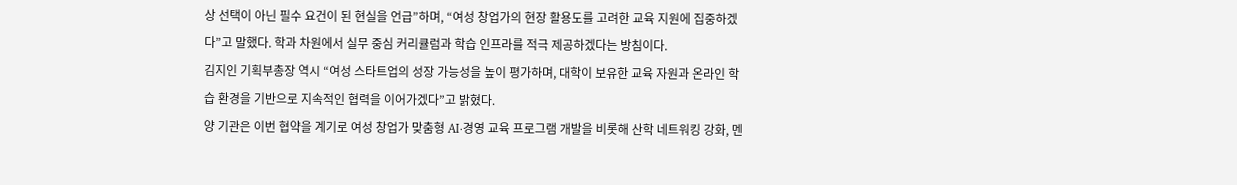상 선택이 아닌 필수 요건이 된 현실을 언급”하며, “여성 창업가의 현장 활용도를 고려한 교육 지원에 집중하겠다”고 말했다. 학과 차원에서 실무 중심 커리큘럼과 학습 인프라를 적극 제공하겠다는 방침이다.
김지인 기획부총장 역시 “여성 스타트업의 성장 가능성을 높이 평가하며, 대학이 보유한 교육 자원과 온라인 학습 환경을 기반으로 지속적인 협력을 이어가겠다”고 밝혔다.
양 기관은 이번 협약을 계기로 여성 창업가 맞춤형 AI·경영 교육 프로그램 개발을 비롯해 산학 네트워킹 강화, 멘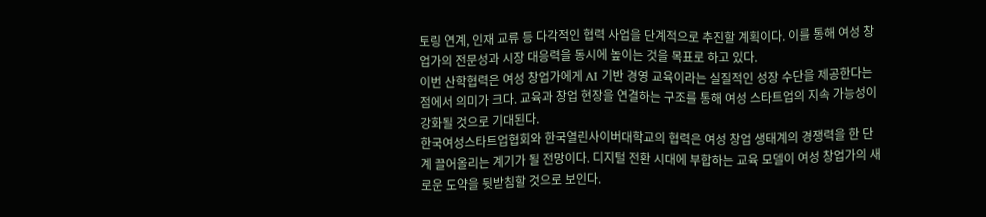토링 연계, 인재 교류 등 다각적인 협력 사업을 단계적으로 추진할 계획이다. 이를 통해 여성 창업가의 전문성과 시장 대응력을 동시에 높이는 것을 목표로 하고 있다.
이번 산학협력은 여성 창업가에게 AI 기반 경영 교육이라는 실질적인 성장 수단을 제공한다는 점에서 의미가 크다. 교육과 창업 현장을 연결하는 구조를 통해 여성 스타트업의 지속 가능성이 강화될 것으로 기대된다.
한국여성스타트업협회와 한국열린사이버대학교의 협력은 여성 창업 생태계의 경쟁력을 한 단계 끌어올리는 계기가 될 전망이다. 디지털 전환 시대에 부합하는 교육 모델이 여성 창업가의 새로운 도약을 뒷받침할 것으로 보인다.